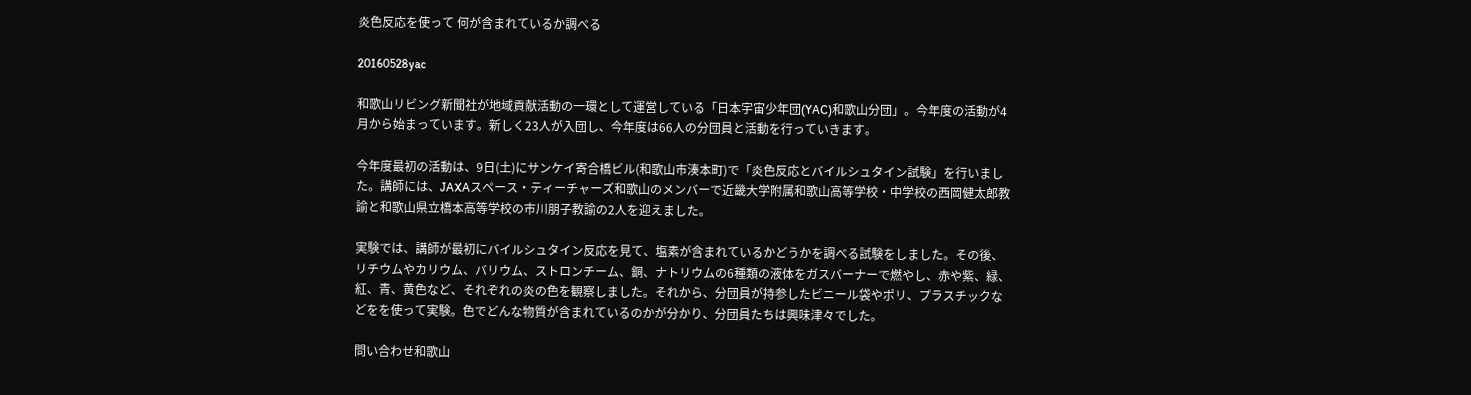炎色反応を使って 何が含まれているか調べる

20160528yac

和歌山リビング新聞社が地域貢献活動の一環として運営している「日本宇宙少年団(YAC)和歌山分団」。今年度の活動が4月から始まっています。新しく23人が入団し、今年度は66人の分団員と活動を行っていきます。

今年度最初の活動は、9日(土)にサンケイ寄合橋ビル(和歌山市湊本町)で「炎色反応とバイルシュタイン試験」を行いました。講師には、JAXAスペース・ティーチャーズ和歌山のメンバーで近畿大学附属和歌山高等学校・中学校の西岡健太郎教諭と和歌山県立橋本高等学校の市川朋子教諭の2人を迎えました。

実験では、講師が最初にバイルシュタイン反応を見て、塩素が含まれているかどうかを調べる試験をしました。その後、リチウムやカリウム、バリウム、ストロンチーム、銅、ナトリウムの6種類の液体をガスバーナーで燃やし、赤や紫、緑、紅、青、黄色など、それぞれの炎の色を観察しました。それから、分団員が持参したビニール袋やポリ、プラスチックなどをを使って実験。色でどんな物質が含まれているのかが分かり、分団員たちは興味津々でした。

問い合わせ和歌山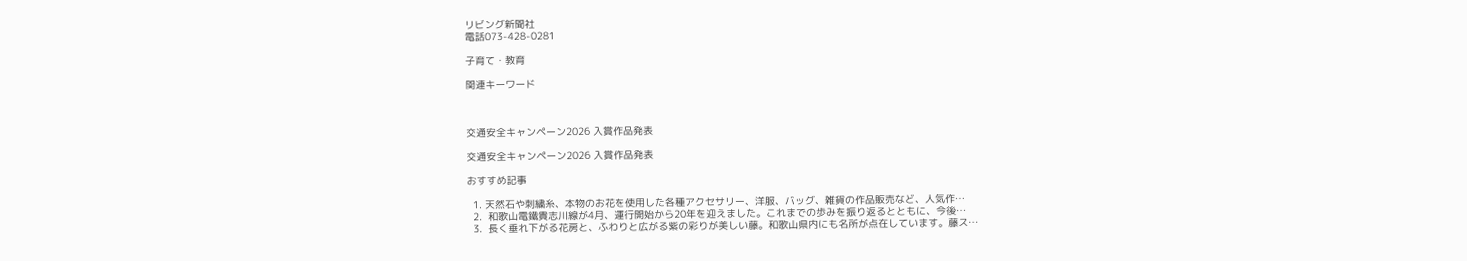リビング新聞社
電話073-428-0281

子育て・教育

関連キーワード



交通安全キャンペーン2026 入賞作品発表

交通安全キャンペーン2026 入賞作品発表

おすすめ記事

  1. 天然石や刺繍糸、本物のお花を使用した各種アクセサリー、洋服、バッグ、雑貨の作品販売など、人気作…
  2.  和歌山電鐵貴志川線が4月、運行開始から20年を迎えました。これまでの歩みを振り返るとともに、今後…
  3.  長く垂れ下がる花房と、ふわりと広がる紫の彩りが美しい藤。和歌山県内にも名所が点在しています。藤ス…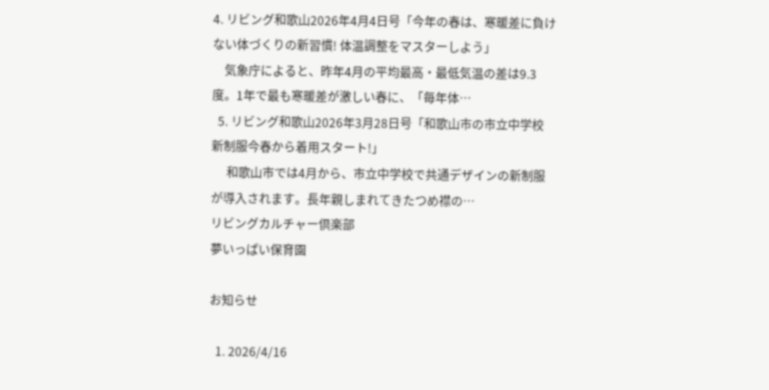4. リビング和歌山2026年4月4日号「今年の春は、寒暖差に負けない体づくりの新習慣! 体温調整をマスターしよう」
    気象庁によると、昨年4月の平均最高・最低気温の差は9.3度。1年で最も寒暖差が激しい春に、「毎年体…
  5. リビング和歌山2026年3月28日号「和歌山市の市立中学校 新制服今春から着用スタート!」
     和歌山市では4月から、市立中学校で共通デザインの新制服が導入されます。長年親しまれてきたつめ襟の…
リビングカルチャー倶楽部
夢いっぱい保育園

お知らせ

  1. 2026/4/16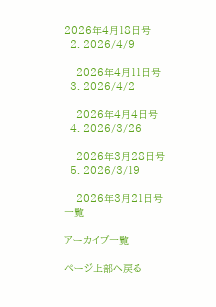2026年4月18日号
  2. 2026/4/9

    2026年4月11日号
  3. 2026/4/2

    2026年4月4日号
  4. 2026/3/26

    2026年3月28日号
  5. 2026/3/19

    2026年3月21日号
一覧

アーカイブ一覧

ページ上部へ戻る